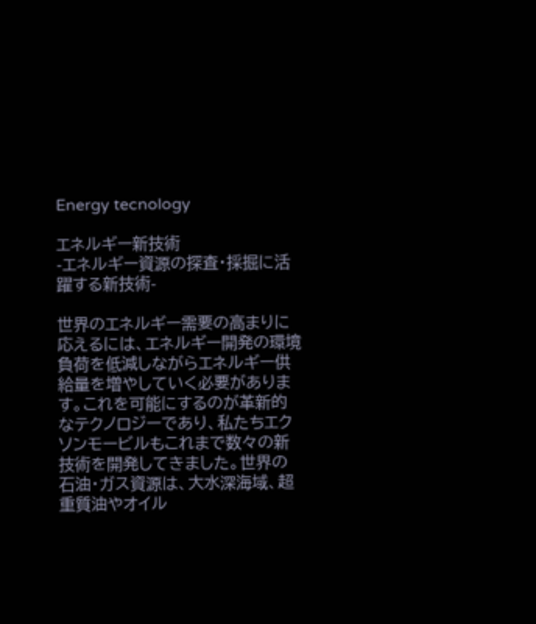Energy tecnology

エネルギー新技術
-エネルギー資源の探査・採掘に活躍する新技術-

世界のエネルギー需要の高まりに応えるには、エネルギー開発の環境負荷を低減しながらエネルギー供給量を増やしていく必要があります。これを可能にするのが革新的なテクノロジーであり、私たちエクソンモービルもこれまで数々の新技術を開発してきました。世界の石油・ガス資源は、大水深海域、超重質油やオイル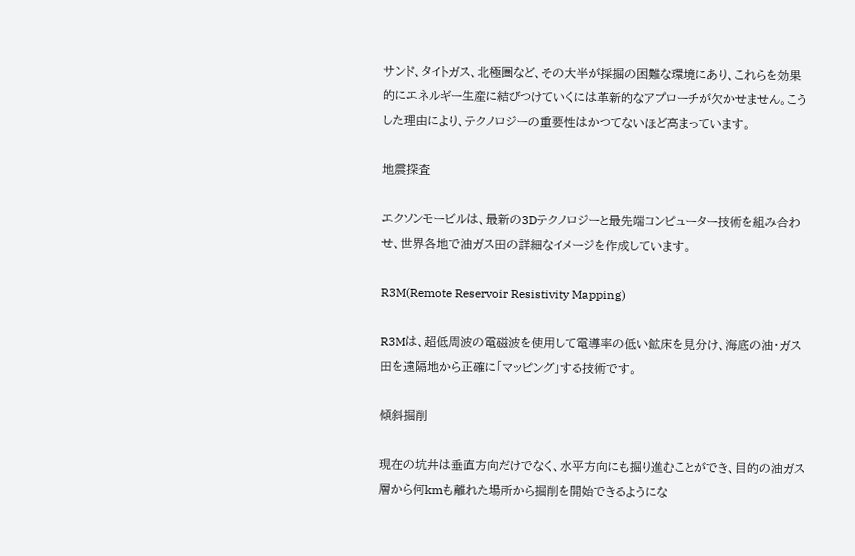サンド、タイトガス、北極圏など、その大半が採掘の困難な環境にあり、これらを効果的にエネルギー生産に結びつけていくには革新的なアプローチが欠かせません。こうした理由により、テクノロジーの重要性はかつてないほど高まっています。

地震探査

エクソンモービルは、最新の3Dテクノロジーと最先端コンピューター技術を組み合わせ、世界各地で油ガス田の詳細なイメージを作成しています。

R3M(Remote Reservoir Resistivity Mapping)

R3Mは、超低周波の電磁波を使用して電導率の低い鉱床を見分け、海底の油・ガス田を遠隔地から正確に「マッピング」する技術です。

傾斜掘削

現在の坑井は垂直方向だけでなく、水平方向にも掘り進むことができ、目的の油ガス層から何kmも離れた場所から掘削を開始できるようにな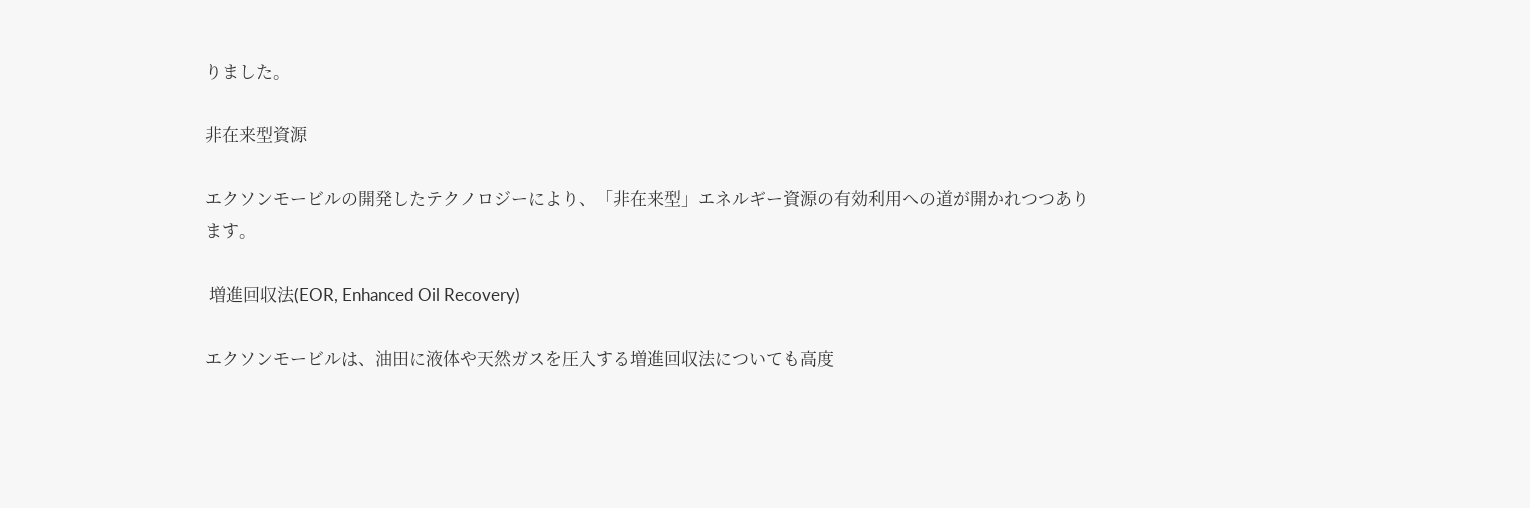りました。

非在来型資源

エクソンモービルの開発したテクノロジーにより、「非在来型」エネルギー資源の有効利用への道が開かれつつあります。

 増進回収法(EOR, Enhanced Oil Recovery)

エクソンモービルは、油田に液体や天然ガスを圧入する増進回収法についても高度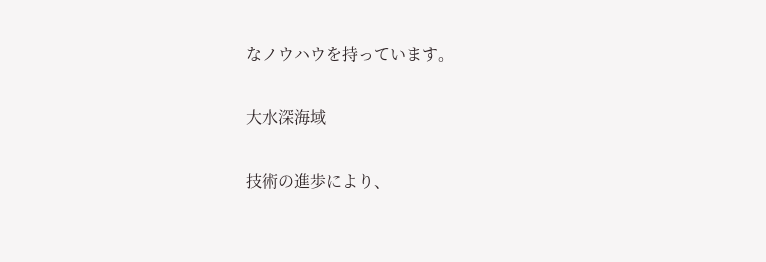なノウハウを持っています。

大水深海域

技術の進歩により、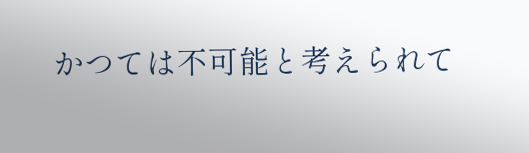かつては不可能と考えられて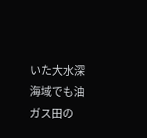いた大水深海域でも油ガス田の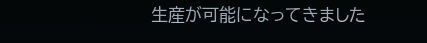生産が可能になってきました